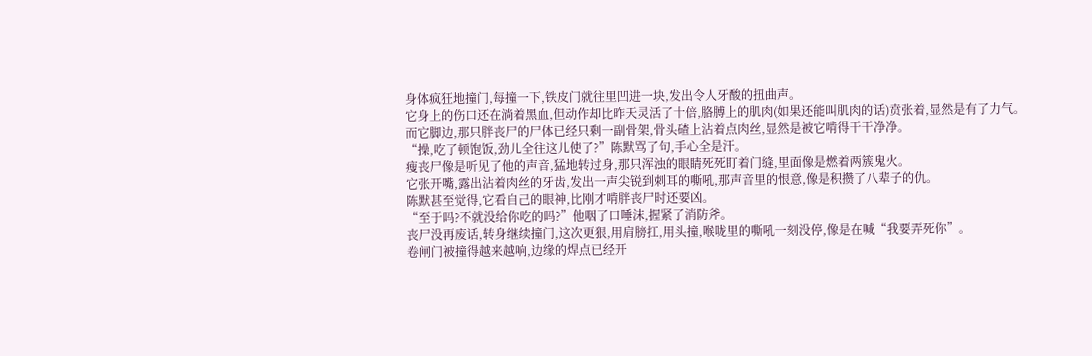身体疯狂地撞门,每撞一下,铁皮门就往里凹进一块,发出令人牙酸的扭曲声。
它身上的伤口还在淌着黑血,但动作却比昨天灵活了十倍,胳膊上的肌肉(如果还能叫肌肉的话)贲张着,显然是有了力气。
而它脚边,那只胖丧尸的尸体已经只剩一副骨架,骨头碴上沾着点肉丝,显然是被它啃得干干净净。
“操,吃了顿饱饭,劲儿全往这儿使了?”陈默骂了句,手心全是汗。
瘦丧尸像是听见了他的声音,猛地转过身,那只浑浊的眼睛死死盯着门缝,里面像是燃着两簇鬼火。
它张开嘴,露出沾着肉丝的牙齿,发出一声尖锐到刺耳的嘶吼,那声音里的恨意,像是积攒了八辈子的仇。
陈默甚至觉得,它看自己的眼神,比刚才啃胖丧尸时还要凶。
“至于吗?不就没给你吃的吗?”他咽了口唾沫,握紧了消防斧。
丧尸没再废话,转身继续撞门,这次更狠,用肩膀扛,用头撞,喉咙里的嘶吼一刻没停,像是在喊“我要弄死你”。
卷闸门被撞得越来越响,边缘的焊点已经开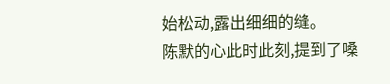始松动,露出细细的缝。
陈默的心此时此刻,提到了嗓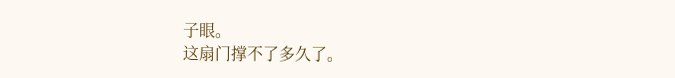子眼。
这扇门撑不了多久了。